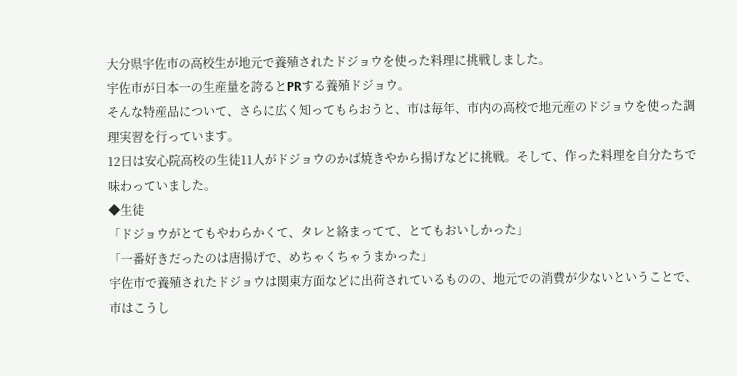大分県宇佐市の高校生が地元で養殖されたドジョウを使った料理に挑戦しました。
宇佐市が日本一の生産量を誇るとPRする養殖ドジョウ。
そんな特産品について、さらに広く知ってもらおうと、市は毎年、市内の高校で地元産のドジョウを使った調理実習を行っています。
12日は安心院高校の生徒11人がドジョウのかば焼きやから揚げなどに挑戦。そして、作った料理を自分たちで味わっていました。
◆生徒
「ドジョウがとてもやわらかくて、タレと絡まってて、とてもおいしかった」
「一番好きだったのは唐揚げで、めちゃくちゃうまかった」
宇佐市で養殖されたドジョウは関東方面などに出荷されているものの、地元での消費が少ないということで、市はこうし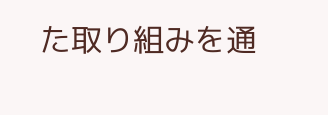た取り組みを通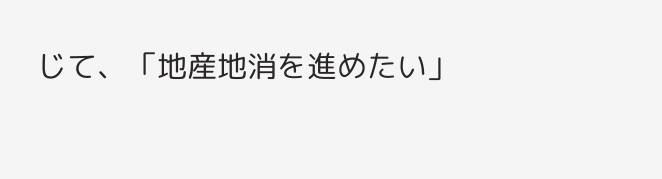じて、「地産地消を進めたい」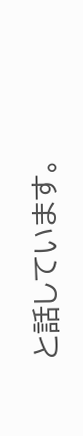と話しています。